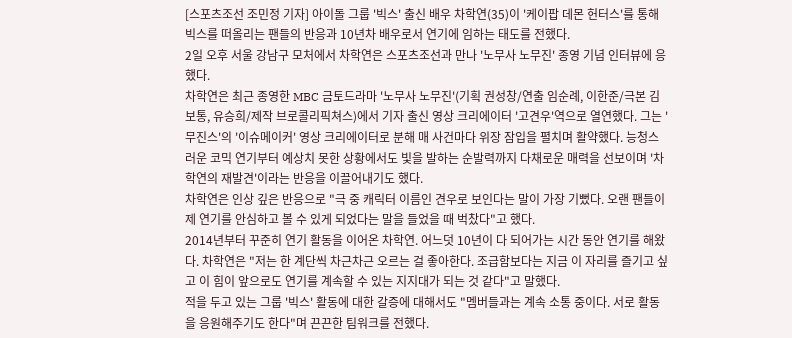[스포츠조선 조민정 기자] 아이돌 그룹 '빅스' 출신 배우 차학연(35)이 '케이팝 데몬 헌터스'를 통해 빅스를 떠올리는 팬들의 반응과 10년차 배우로서 연기에 임하는 태도를 전했다.
2일 오후 서울 강남구 모처에서 차학연은 스포츠조선과 만나 '노무사 노무진' 종영 기념 인터뷰에 응했다.
차학연은 최근 종영한 MBC 금토드라마 '노무사 노무진'(기획 권성창/연출 임순례, 이한준/극본 김보통, 유승희/제작 브로콜리픽쳐스)에서 기자 출신 영상 크리에이터 '고견우'역으로 열연했다. 그는 '무진스'의 '이슈메이커' 영상 크리에이터로 분해 매 사건마다 위장 잠입을 펼치며 활약했다. 능청스러운 코믹 연기부터 예상치 못한 상황에서도 빛을 발하는 순발력까지 다채로운 매력을 선보이며 '차학연의 재발견'이라는 반응을 이끌어내기도 했다.
차학연은 인상 깊은 반응으로 "극 중 캐릭터 이름인 견우로 보인다는 말이 가장 기뻤다. 오랜 팬들이 제 연기를 안심하고 볼 수 있게 되었다는 말을 들었을 때 벅찼다"고 했다.
2014년부터 꾸준히 연기 활동을 이어온 차학연. 어느덧 10년이 다 되어가는 시간 동안 연기를 해왔다. 차학연은 "저는 한 계단씩 차근차근 오르는 걸 좋아한다. 조급함보다는 지금 이 자리를 즐기고 싶고 이 힘이 앞으로도 연기를 계속할 수 있는 지지대가 되는 것 같다"고 말했다.
적을 두고 있는 그룹 '빅스' 활동에 대한 갈증에 대해서도 "멤버들과는 계속 소통 중이다. 서로 활동을 응원해주기도 한다"며 끈끈한 팀워크를 전했다.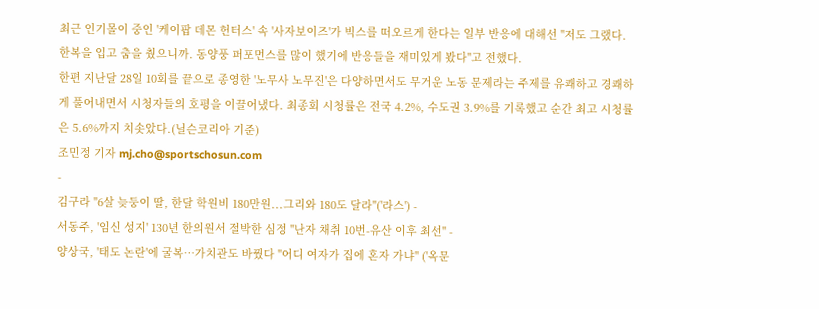최근 인기몰이 중인 '케이팝 데몬 헌터스' 속 '사자보이즈'가 빅스를 떠오르게 한다는 일부 반응에 대해선 "저도 그랬다. 한복을 입고 춤을 췄으니까. 동양풍 퍼포먼스를 많이 했기에 반응들을 재미있게 봤다"고 전했다.
한편 지난달 28일 10회를 끝으로 종영한 '노무사 노무진'은 다양하면서도 무거운 노동 문제라는 주제를 유쾌하고 경쾌하게 풀어내면서 시청자들의 호평을 이끌어냈다. 최종회 시청률은 전국 4.2%, 수도권 3.9%를 기록했고 순간 최고 시청률은 5.6%까지 치솟았다.(닐슨코리아 기준)
조민정 기자 mj.cho@sportschosun.com
-
김구라 "6살 늦둥이 딸, 한달 학원비 180만원...그리와 180도 달라"('라스') -
서동주, '임신 성지' 130년 한의원서 절박한 심정 "난자 채취 10번-유산 이후 최선" -
양상국, '태도 논란'에 굴복…가치관도 바꿨다 "어디 여자가 집에 혼자 가냐" ('옥문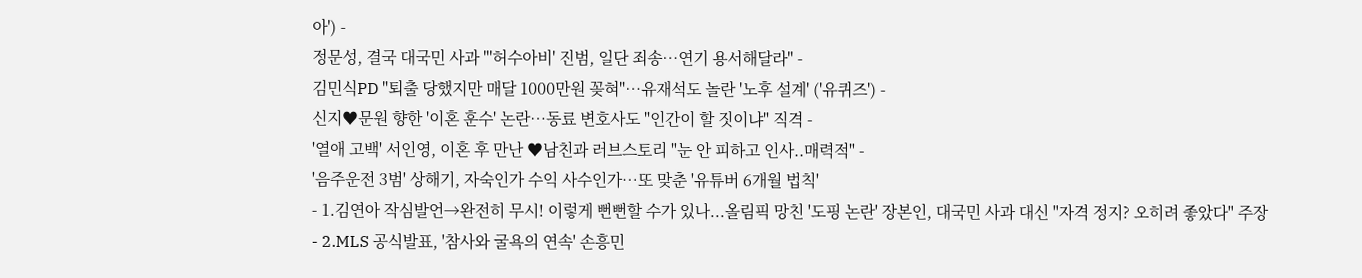아') -
정문성, 결국 대국민 사과 "'허수아비' 진범, 일단 죄송…연기 용서해달라" -
김민식PD "퇴출 당했지만 매달 1000만원 꽂혀"…유재석도 놀란 '노후 설계' ('유퀴즈') -
신지♥문원 향한 '이혼 훈수' 논란…동료 변호사도 "인간이 할 짓이냐" 직격 -
'열애 고백' 서인영, 이혼 후 만난 ♥남친과 러브스토리 "눈 안 피하고 인사..매력적" -
'음주운전 3범' 상해기, 자숙인가 수익 사수인가…또 맞춘 '유튜버 6개월 법칙'
- 1.김연아 작심발언→완전히 무시! 이렇게 뻔뻔할 수가 있나...올림픽 망친 '도핑 논란' 장본인, 대국민 사과 대신 "자격 정지? 오히려 좋았다" 주장
- 2.MLS 공식발표, '참사와 굴욕의 연속' 손흥민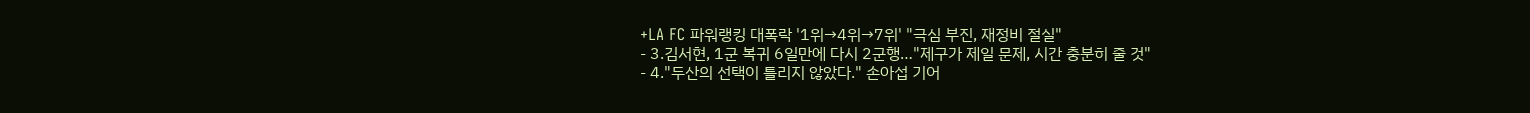+LA FC 파워랭킹 대폭락 '1위→4위→7위' "극심 부진, 재정비 절실"
- 3.김서현, 1군 복귀 6일만에 다시 2군행…"제구가 제일 문제, 시간 충분히 줄 것"
- 4."두산의 선택이 틀리지 않았다." 손아섭 기어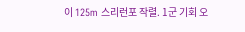이 125m 스리런포 작렬. 1군 기회 오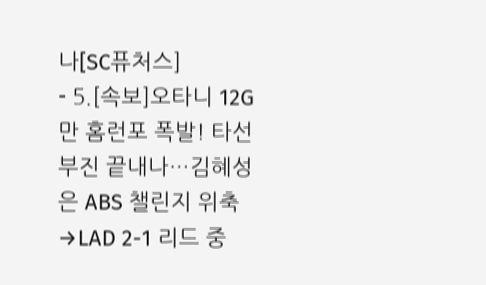나[SC퓨처스]
- 5.[속보]오타니 12G만 홈런포 폭발! 타선 부진 끝내나…김혜성은 ABS 챌린지 위축→LAD 2-1 리드 중